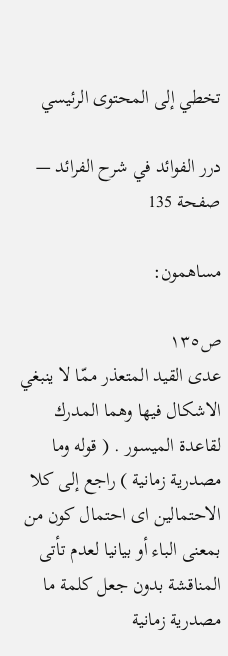تخطي إلى المحتوى الرئيسي

درر الفوائد في شرح الفرائد — صفحة 135

مساهمون:

ص١٣٥
عدى القيد المتعذر ممّا لا ينبغي الاشكال فيها وهما المدرك لقاعدة الميسور . ( قوله وما مصدرية زمانية ) راجع إلى كلا الاحتمالين اى احتمال كون من بمعنى الباء أو بيانيا لعدم تأتى المناقشة بدون جعل كلمة ما مصدرية زمانية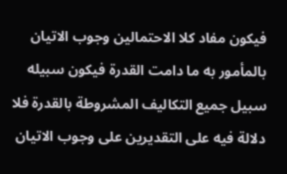فيكون مفاد كلا الاحتمالين وجوب الاتيان بالمأمور به ما دامت القدرة فيكون سبيله سبيل جميع التكاليف المشروطة بالقدرة فلا دلالة فيه على التقديرين على وجوب الاتيان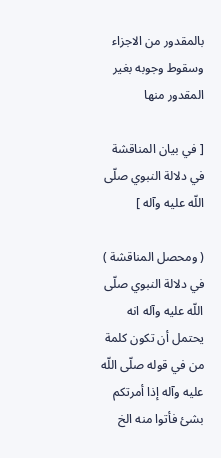بالمقدور من الاجزاء وسقوط وجوبه بغير المقدور منها

[ في بيان المناقشة في دلالة النبوي صلّى اللّه عليه وآله ]

( ومحصل المناقشة ) في دلالة النبوي صلّى اللّه عليه وآله انه يحتمل أن تكون كلمة من في قوله صلّى اللّه عليه وآله إذا أمرتكم بشئ فأتوا منه الخ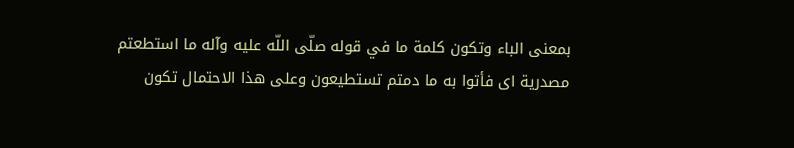بمعنى الباء وتكون كلمة ما في قوله صلّى اللّه عليه وآله ما استطعتم مصدرية اى فأتوا به ما دمتم تستطيعون وعلى هذا الاحتمال تكون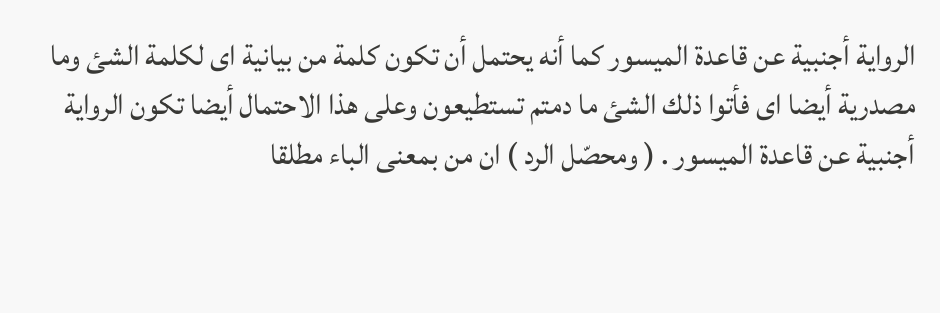الرواية أجنبية عن قاعدة الميسور كما أنه يحتمل أن تكون كلمة من بيانية اى لكلمة الشئ وما مصدرية أيضا اى فأتوا ذلك الشئ ما دمتم تستطيعون وعلى هذا الاحتمال أيضا تكون الرواية أجنبية عن قاعدة الميسور . ( ومحصّل الرد ) ان من بمعنى الباء مطلقا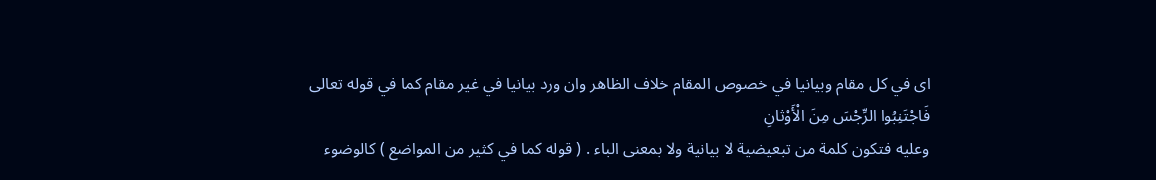اى في كل مقام وبيانيا في خصوص المقام خلاف الظاهر وان ورد بيانيا في غير مقام كما في قوله تعالى
فَاجْتَنِبُوا الرِّجْسَ مِنَ الْأَوْثانِ
وعليه فتكون كلمة من تبعيضية لا بيانية ولا بمعنى الباء . ( قوله كما في كثير من المواضع ) كالوضوء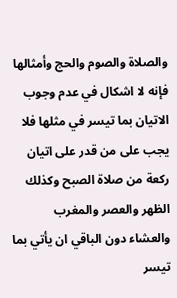والصلاة والصوم والحج وأمثالها فإنه لا اشكال في عدم وجوب الاتيان بما تيسر في مثلها فلا يجب على من قدر على اتيان ركعة من صلاة الصبح وكذلك الظهر والعصر والمغرب والعشاء دون الباقي ان يأتي بما تيسر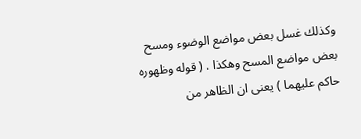وكذلك غسل بعض مواضع الوضوء ومسح بعض مواضع المسح وهكذا . ( قوله وظهوره حاكم عليهما ) يعنى ان الظاهر من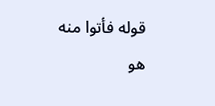قوله فأتوا منه هو